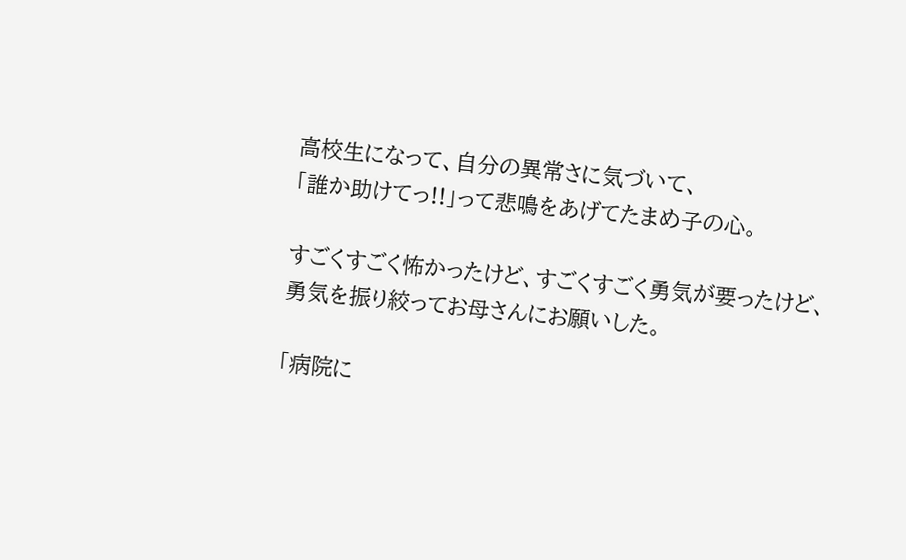高校生になって、自分の異常さに気づいて、
「誰か助けてっ!!」って悲鳴をあげてたまめ子の心。

すごくすごく怖かったけど、すごくすごく勇気が要ったけど、
勇気を振り絞ってお母さんにお願いした。

「病院に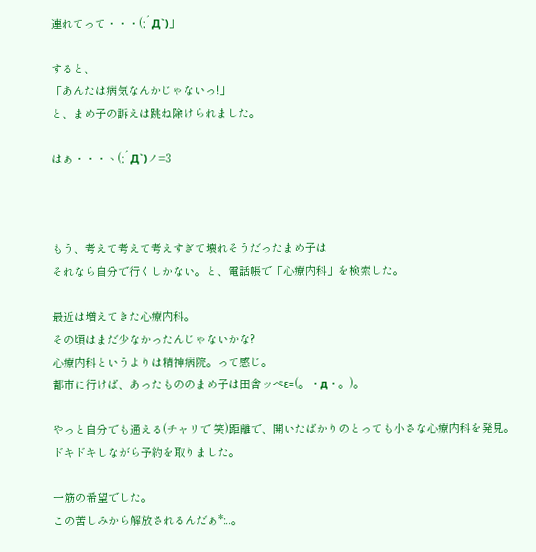連れてって・・・(;´Д`)」

すると、
「あんたは病気なんかじゃないっ!」
と、まめ子の訴えは跳ね除けられました。

はぁ・・・ヽ(;´Д`)ノ=3



もう、考えて考えて考えすぎて壊れそうだったまめ子は
それなら自分で行くしかない。と、電話帳で「心療内科」を検索した。

最近は増えてきた心療内科。
その頃はまだ少なかったんじゃないかな?
心療内科というよりは精神病院。って感じ。
都市に行けば、あったもののまめ子は田舎ッぺε=(。・д・。)。

やっと自分でも通える(チャリで 笑)距離で、開いたばかりのとっても小さな心療内科を発見。
ドキドキしながら予約を取りました。

一筋の希望でした。
この苦しみから解放されるんだぁ*:..。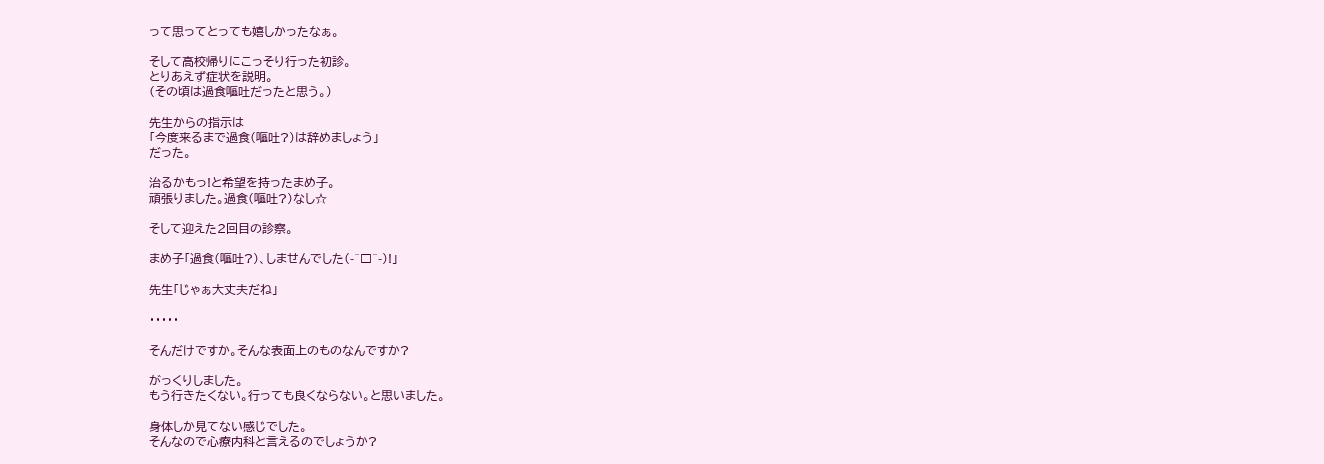って思ってとっても嬉しかったなぁ。

そして高校帰りにこっそり行った初診。
とりあえず症状を説明。
(その頃は過食嘔吐だったと思う。)

先生からの指示は
「今度来るまで過食(嘔吐?)は辞めましょう」
だった。

治るかもっ!と希望を持ったまめ子。
頑張りました。過食(嘔吐?)なし☆

そして迎えた2回目の診察。

まめ子「過食(嘔吐?)、しませんでした(-^□^-)!」

先生「じゃぁ大丈夫だね」

・・・・・

そんだけですか。そんな表面上のものなんですか?

がっくりしました。
もう行きたくない。行っても良くならない。と思いました。

身体しか見てない感じでした。
そんなので心療内科と言えるのでしょうか?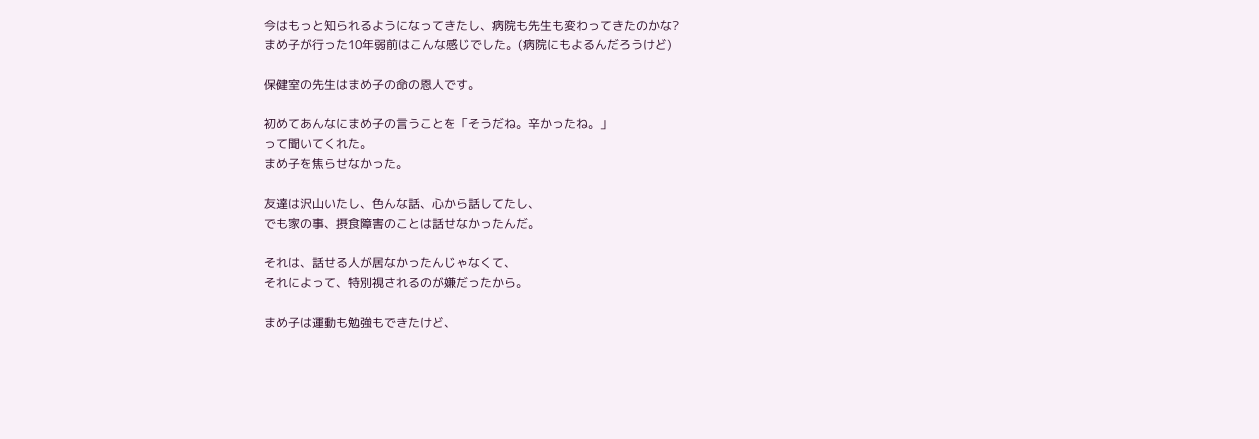今はもっと知られるようになってきたし、病院も先生も変わってきたのかな?
まめ子が行った10年弱前はこんな感じでした。(病院にもよるんだろうけど)

保健室の先生はまめ子の命の恩人です。

初めてあんなにまめ子の言うことを「そうだね。辛かったね。」
って聞いてくれた。
まめ子を焦らせなかった。

友達は沢山いたし、色んな話、心から話してたし、
でも家の事、摂食障害のことは話せなかったんだ。

それは、話せる人が居なかったんじゃなくて、
それによって、特別視されるのが嫌だったから。

まめ子は運動も勉強もできたけど、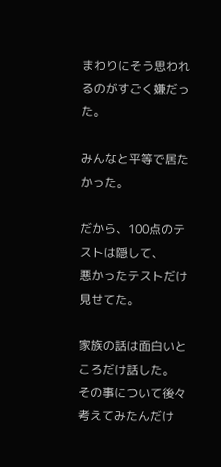まわりにそう思われるのがすごく嫌だった。

みんなと平等で居たかった。

だから、100点のテストは隠して、
悪かったテストだけ見せてた。

家族の話は面白いところだけ話した。
その事について後々考えてみたんだけ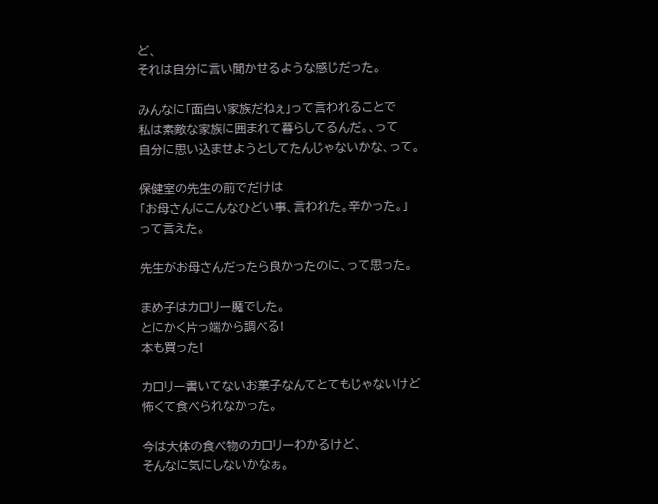ど、
それは自分に言い聞かせるような感じだった。

みんなに「面白い家族だねぇ」って言われることで
私は素敵な家族に囲まれて暮らしてるんだ。、って
自分に思い込ませようとしてたんじゃないかな、って。

保健室の先生の前でだけは
「お母さんにこんなひどい事、言われた。辛かった。」
って言えた。

先生がお母さんだったら良かったのに、って思った。

まめ子はカロリー魔でした。
とにかく片っ端から調べる!
本も買った!

カロリー書いてないお菓子なんてとてもじゃないけど
怖くて食べられなかった。

今は大体の食べ物のカロリーわかるけど、
そんなに気にしないかなぁ。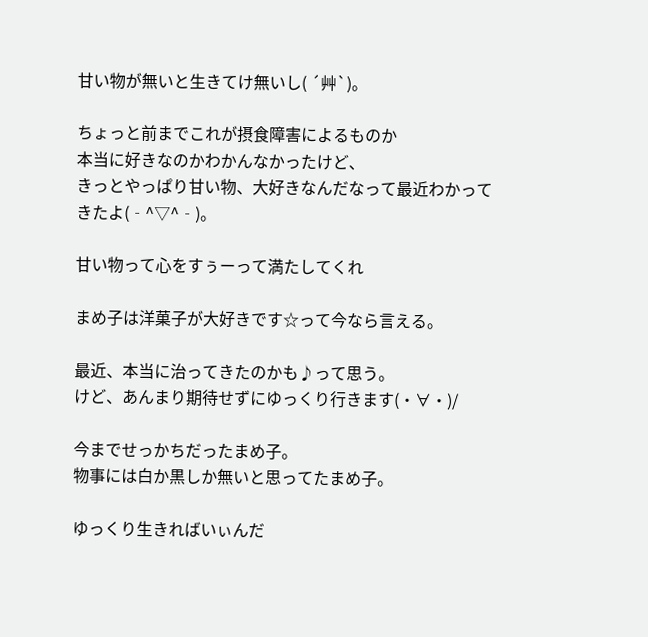甘い物が無いと生きてけ無いし( ´艸`)。

ちょっと前までこれが摂食障害によるものか
本当に好きなのかわかんなかったけど、
きっとやっぱり甘い物、大好きなんだなって最近わかってきたよ(‐^▽^‐)。

甘い物って心をすぅーって満たしてくれ

まめ子は洋菓子が大好きです☆って今なら言える。

最近、本当に治ってきたのかも♪って思う。
けど、あんまり期待せずにゆっくり行きます(・∀・)/

今までせっかちだったまめ子。
物事には白か黒しか無いと思ってたまめ子。

ゆっくり生きればいぃんだ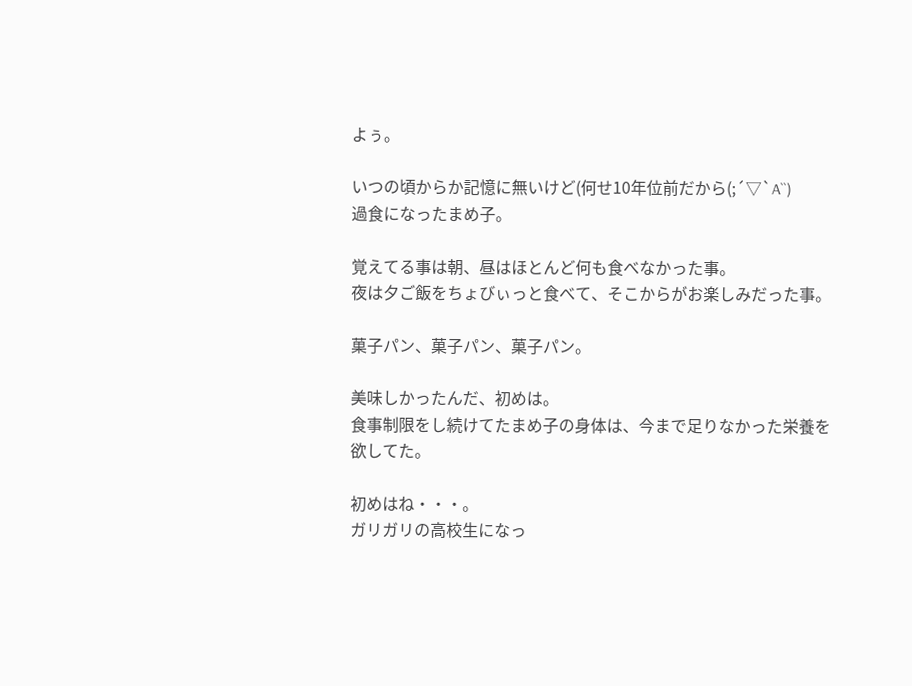よぅ。

いつの頃からか記憶に無いけど(何せ10年位前だから(;´▽`A``)
過食になったまめ子。

覚えてる事は朝、昼はほとんど何も食べなかった事。
夜は夕ご飯をちょびぃっと食べて、そこからがお楽しみだった事。

菓子パン、菓子パン、菓子パン。

美味しかったんだ、初めは。
食事制限をし続けてたまめ子の身体は、今まで足りなかった栄養を
欲してた。

初めはね・・・。
ガリガリの高校生になっ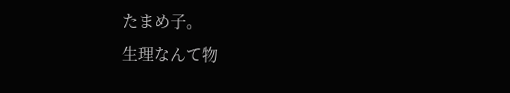たまめ子。
生理なんて物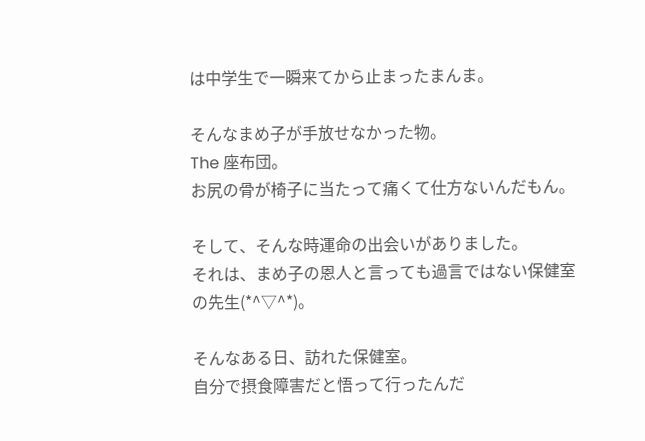は中学生で一瞬来てから止まったまんま。

そんなまめ子が手放せなかった物。
The 座布団。
お尻の骨が椅子に当たって痛くて仕方ないんだもん。

そして、そんな時運命の出会いがありました。
それは、まめ子の恩人と言っても過言ではない保健室の先生(*^▽^*)。

そんなある日、訪れた保健室。
自分で摂食障害だと悟って行ったんだ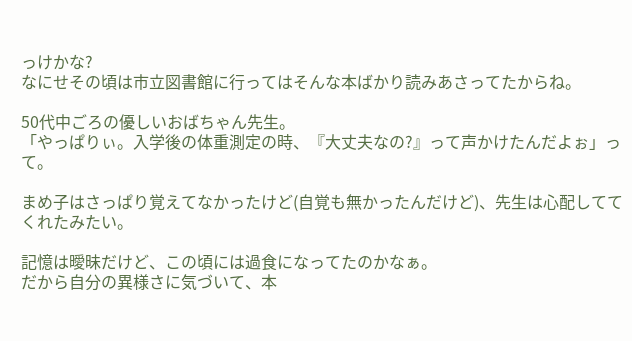っけかな?
なにせその頃は市立図書館に行ってはそんな本ばかり読みあさってたからね。

50代中ごろの優しいおばちゃん先生。
「やっぱりぃ。入学後の体重測定の時、『大丈夫なの?』って声かけたんだよぉ」って。

まめ子はさっぱり覚えてなかったけど(自覚も無かったんだけど)、先生は心配しててくれたみたい。

記憶は曖昧だけど、この頃には過食になってたのかなぁ。
だから自分の異様さに気づいて、本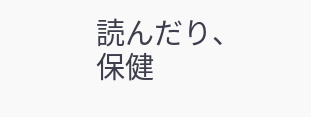読んだり、保健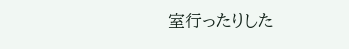室行ったりした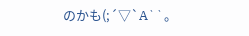のかも(;´▽`A``。